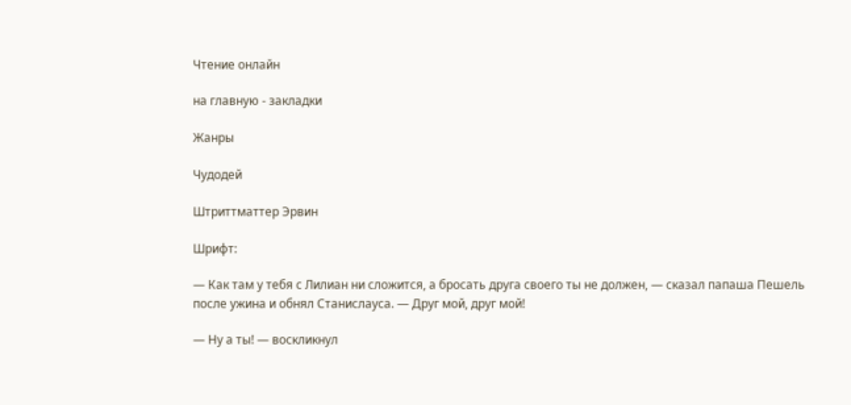Чтение онлайн

на главную - закладки

Жанры

Чудодей

Штриттматтер Эрвин

Шрифт:

— Как там у тебя с Лилиан ни сложится, а бросать друга своего ты не должен, — сказал папаша Пешель после ужина и обнял Станислауса. — Друг мой, друг мой!

— Ну а ты! — воскликнул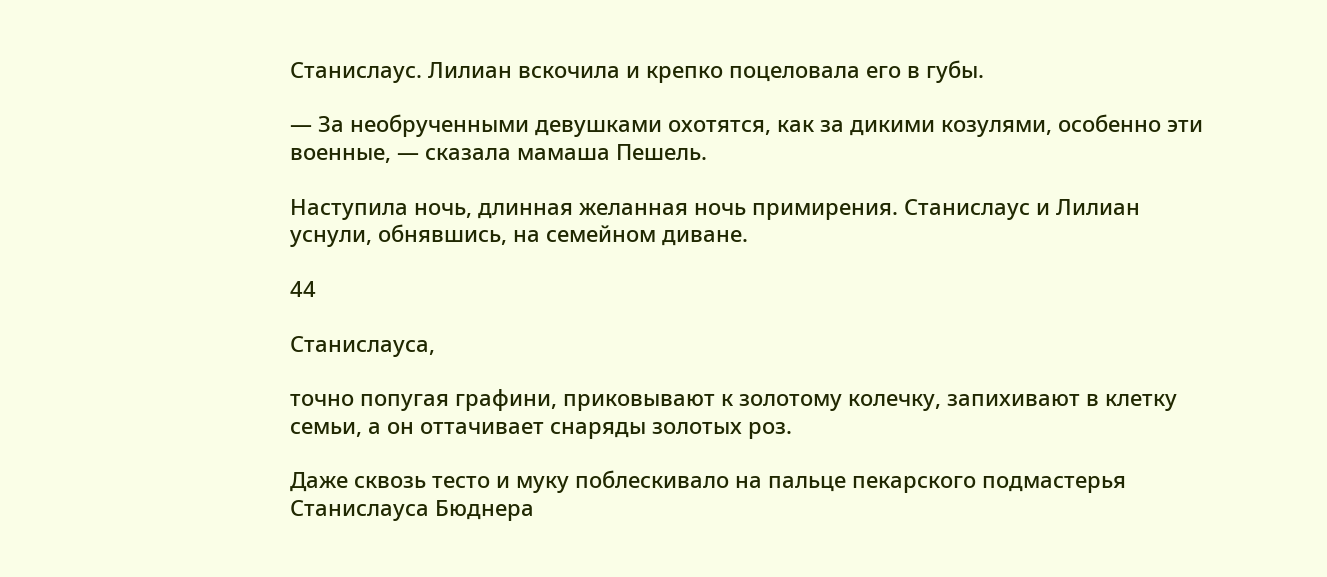Станислаус. Лилиан вскочила и крепко поцеловала его в губы.

— За необрученными девушками охотятся, как за дикими козулями, особенно эти военные, — сказала мамаша Пешель.

Наступила ночь, длинная желанная ночь примирения. Станислаус и Лилиан уснули, обнявшись, на семейном диване.

44

Станислауса,

точно попугая графини, приковывают к золотому колечку, запихивают в клетку семьи, а он оттачивает снаряды золотых роз.

Даже сквозь тесто и муку поблескивало на пальце пекарского подмастерья Станислауса Бюднера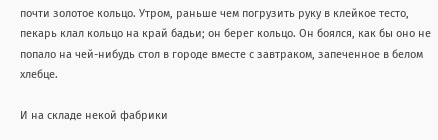почти золотое кольцо. Утром, раньше чем погрузить руку в клейкое тесто, пекарь клал кольцо на край бадьи; он берег кольцо. Он боялся, как бы оно не попало на чей-нибудь стол в городе вместе с завтраком, запеченное в белом хлебце.

И на складе некой фабрики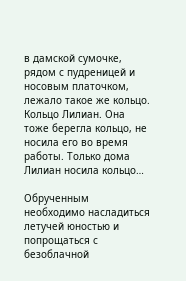в дамской сумочке, рядом с пудреницей и носовым платочком, лежало такое же кольцо. Кольцо Лилиан. Она тоже берегла кольцо, не носила его во время работы. Только дома Лилиан носила кольцо…

Обрученным необходимо насладиться летучей юностью и попрощаться с безоблачной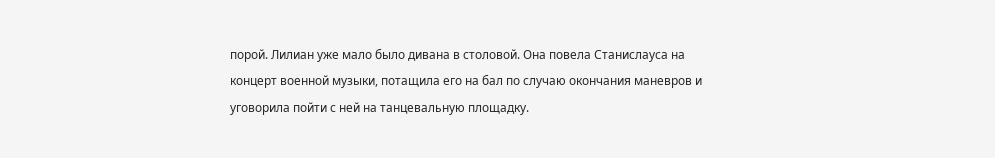порой. Лилиан уже мало было дивана в столовой. Она повела Станислауса на концерт военной музыки, потащила его на бал по случаю окончания маневров и уговорила пойти с ней на танцевальную площадку.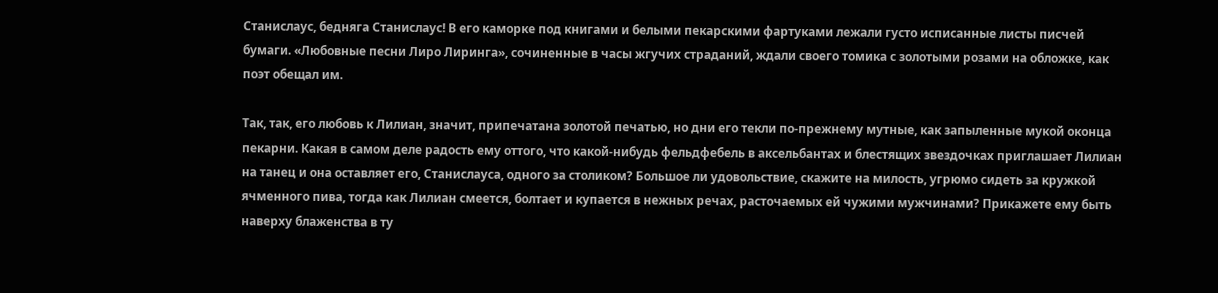Станислаус, бедняга Станислаус! В его каморке под книгами и белыми пекарскими фартуками лежали густо исписанные листы писчей бумаги. «Любовные песни Лиро Лиринга», сочиненные в часы жгучих страданий, ждали своего томика с золотыми розами на обложке, как поэт обещал им.

Так, так, его любовь к Лилиан, значит, припечатана золотой печатью, но дни его текли по-прежнему мутные, как запыленные мукой оконца пекарни. Какая в самом деле радость ему оттого, что какой-нибудь фельдфебель в аксельбантах и блестящих звездочках приглашает Лилиан на танец и она оставляет его, Станислауса, одного за столиком? Большое ли удовольствие, скажите на милость, угрюмо сидеть за кружкой ячменного пива, тогда как Лилиан смеется, болтает и купается в нежных речах, расточаемых ей чужими мужчинами? Прикажете ему быть наверху блаженства в ту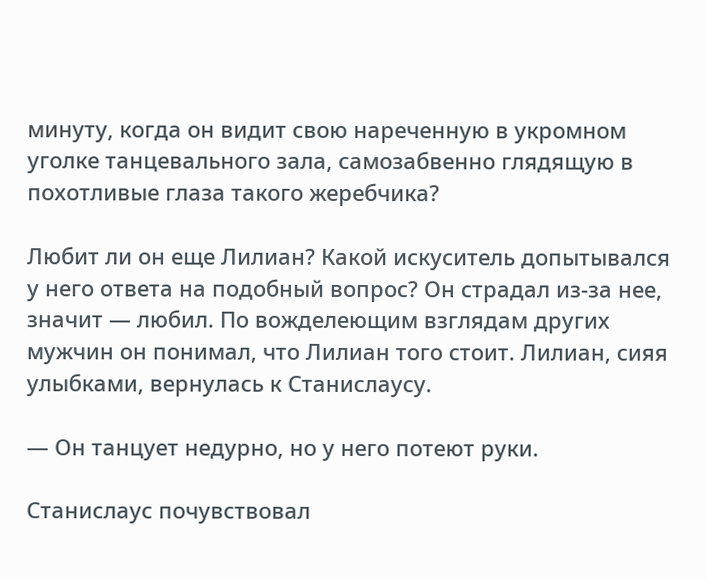минуту, когда он видит свою нареченную в укромном уголке танцевального зала, самозабвенно глядящую в похотливые глаза такого жеребчика?

Любит ли он еще Лилиан? Какой искуситель допытывался у него ответа на подобный вопрос? Он страдал из-за нее, значит — любил. По вожделеющим взглядам других мужчин он понимал, что Лилиан того стоит. Лилиан, сияя улыбками, вернулась к Станислаусу.

— Он танцует недурно, но у него потеют руки.

Станислаус почувствовал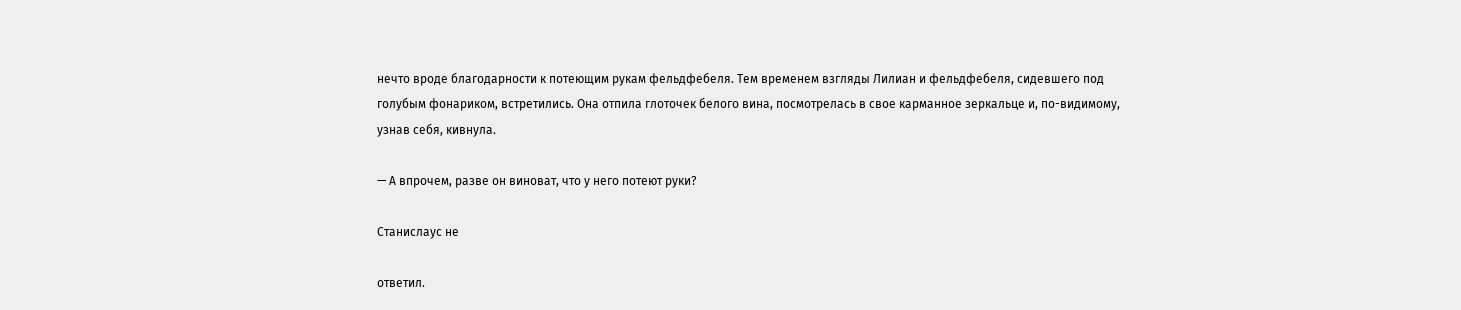нечто вроде благодарности к потеющим рукам фельдфебеля. Тем временем взгляды Лилиан и фельдфебеля, сидевшего под голубым фонариком, встретились. Она отпила глоточек белого вина, посмотрелась в свое карманное зеркальце и, по-видимому, узнав себя, кивнула.

— А впрочем, разве он виноват, что у него потеют руки?

Станислаус не

ответил.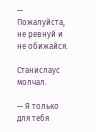— Пожалуйста, не ревнуй и не обижайся.

Станислаус молчал.

— Я только для тебя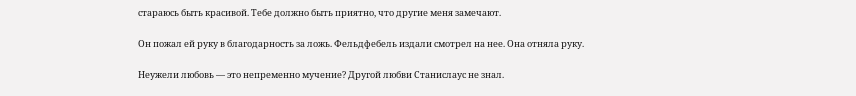стараюсь быть красивой. Тебе должно быть приятно, что другие меня замечают.

Он пожал ей руку в благодарность за ложь. Фельдфебель издали смотрел на нее. Она отняла руку.

Неужели любовь — это непременно мучение? Другой любви Станислаус не знал.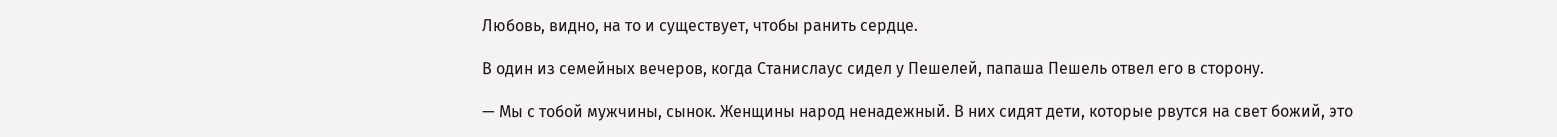Любовь, видно, на то и существует, чтобы ранить сердце.

В один из семейных вечеров, когда Станислаус сидел у Пешелей, папаша Пешель отвел его в сторону.

— Мы с тобой мужчины, сынок. Женщины народ ненадежный. В них сидят дети, которые рвутся на свет божий, это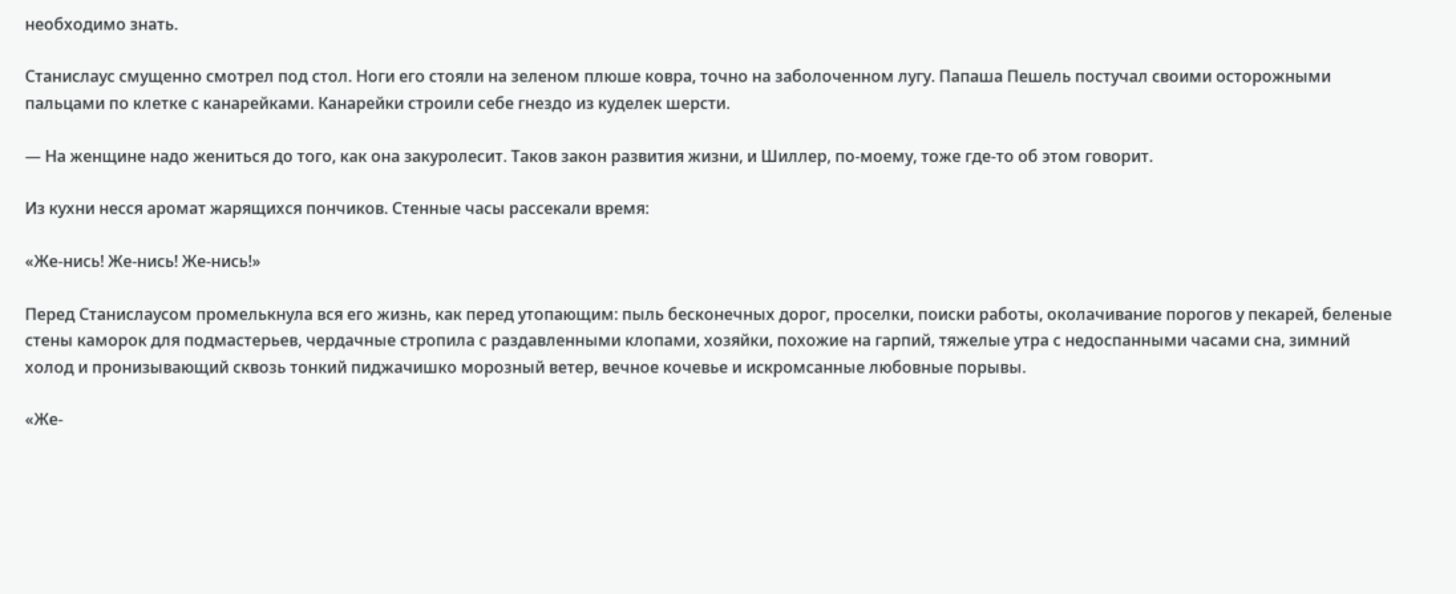необходимо знать.

Станислаус смущенно смотрел под стол. Ноги его стояли на зеленом плюше ковра, точно на заболоченном лугу. Папаша Пешель постучал своими осторожными пальцами по клетке с канарейками. Канарейки строили себе гнездо из куделек шерсти.

— На женщине надо жениться до того, как она закуролесит. Таков закон развития жизни, и Шиллер, по-моему, тоже где-то об этом говорит.

Из кухни несся аромат жарящихся пончиков. Стенные часы рассекали время:

«Же-нись! Же-нись! Же-нись!»

Перед Станислаусом промелькнула вся его жизнь, как перед утопающим: пыль бесконечных дорог, проселки, поиски работы, околачивание порогов у пекарей, беленые стены каморок для подмастерьев, чердачные стропила с раздавленными клопами, хозяйки, похожие на гарпий, тяжелые утра с недоспанными часами сна, зимний холод и пронизывающий сквозь тонкий пиджачишко морозный ветер, вечное кочевье и искромсанные любовные порывы.

«Же-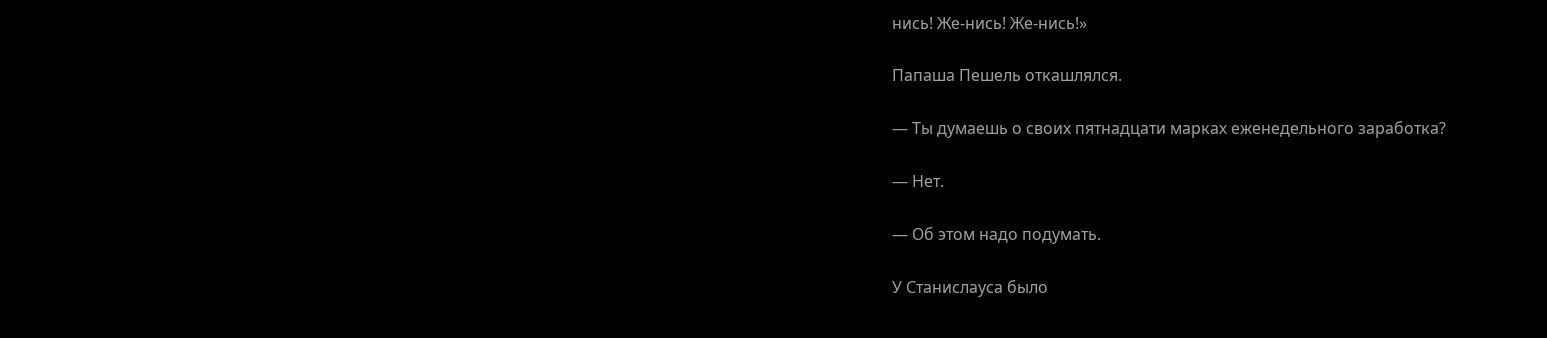нись! Же-нись! Же-нись!»

Папаша Пешель откашлялся.

— Ты думаешь о своих пятнадцати марках еженедельного заработка?

— Нет.

— Об этом надо подумать.

У Станислауса было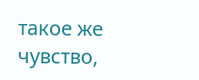такое же чувство,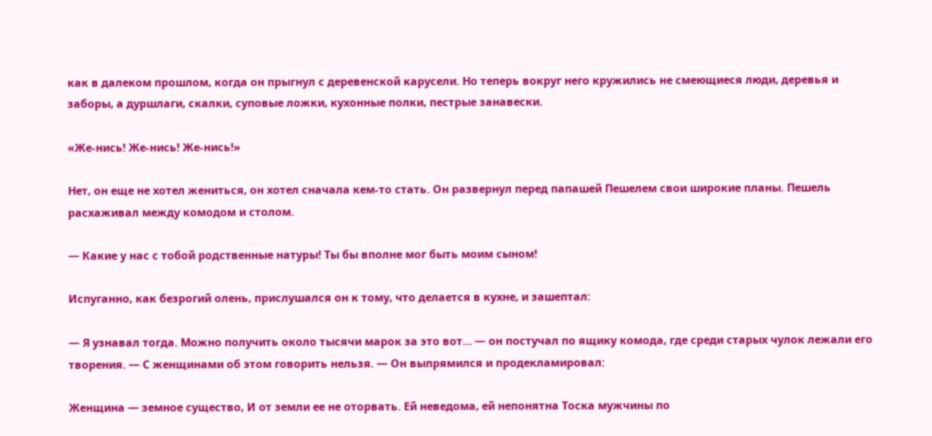как в далеком прошлом, когда он прыгнул с деревенской карусели. Но теперь вокруг него кружились не смеющиеся люди, деревья и заборы, а дуршлаги, скалки, суповые ложки, кухонные полки, пестрые занавески.

«Же-нись! Же-нись! Же-нись!»

Нет, он еще не хотел жениться, он хотел сначала кем-то стать. Он развернул перед папашей Пешелем свои широкие планы. Пешель расхаживал между комодом и столом.

— Какие у нас с тобой родственные натуры! Ты бы вполне мог быть моим сыном!

Испуганно, как безрогий олень, прислушался он к тому, что делается в кухне, и зашептал:

— Я узнавал тогда. Можно получить около тысячи марок за это вот… — он постучал по ящику комода, где среди старых чулок лежали его творения. — С женщинами об этом говорить нельзя. — Он выпрямился и продекламировал:

Женщина — земное существо, И от земли ее не оторвать. Ей неведома, ей непонятна Тоска мужчины по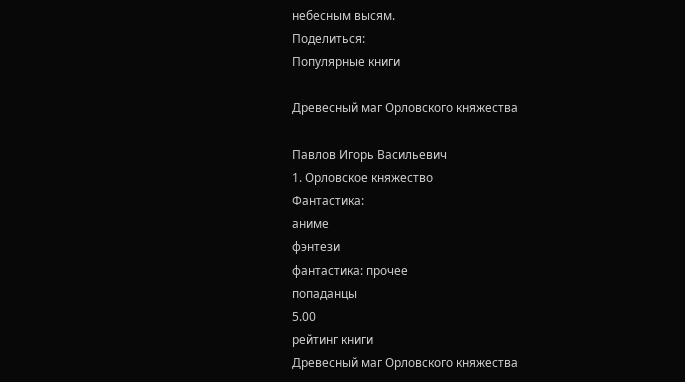небесным высям.
Поделиться:
Популярные книги

Древесный маг Орловского княжества

Павлов Игорь Васильевич
1. Орловское княжество
Фантастика:
аниме
фэнтези
фантастика: прочее
попаданцы
5.00
рейтинг книги
Древесный маг Орловского княжества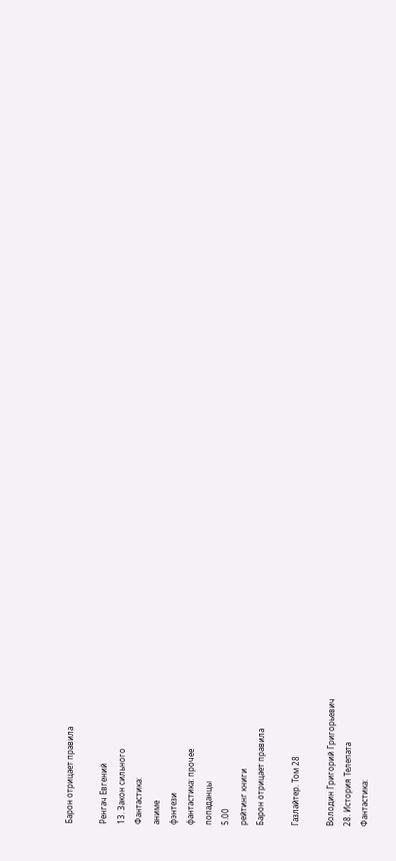Барон отрицает правила

Ренгач Евгений
13. Закон сильного
Фантастика:
аниме
фэнтези
фантастика: прочее
попаданцы
5.00
рейтинг книги
Барон отрицает правила

Газлайтер. Том 28

Володин Григорий Григорьевич
28. История Телепата
Фантастика: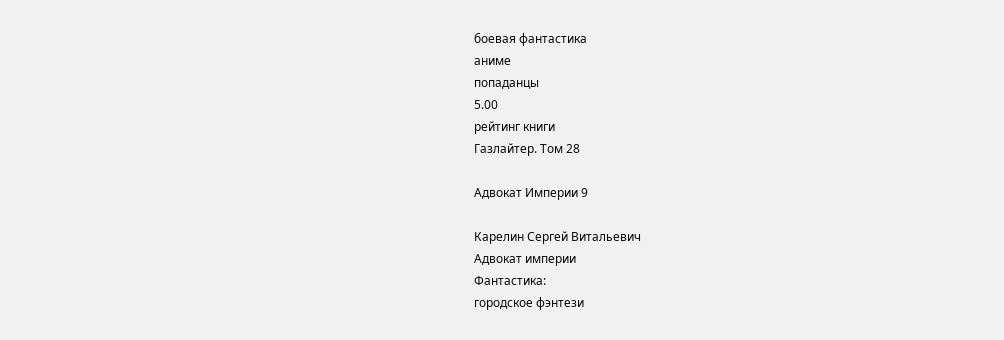боевая фантастика
аниме
попаданцы
5.00
рейтинг книги
Газлайтер. Том 28

Адвокат Империи 9

Карелин Сергей Витальевич
Адвокат империи
Фантастика:
городское фэнтези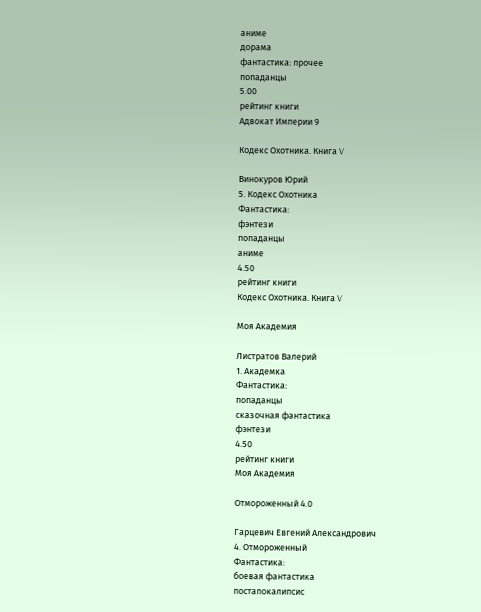аниме
дорама
фантастика: прочее
попаданцы
5.00
рейтинг книги
Адвокат Империи 9

Кодекс Охотника. Книга V

Винокуров Юрий
5. Кодекс Охотника
Фантастика:
фэнтези
попаданцы
аниме
4.50
рейтинг книги
Кодекс Охотника. Книга V

Моя Академия

Листратов Валерий
1. Академка
Фантастика:
попаданцы
сказочная фантастика
фэнтези
4.50
рейтинг книги
Моя Академия

Отмороженный 4.0

Гарцевич Евгений Александрович
4. Отмороженный
Фантастика:
боевая фантастика
постапокалипсис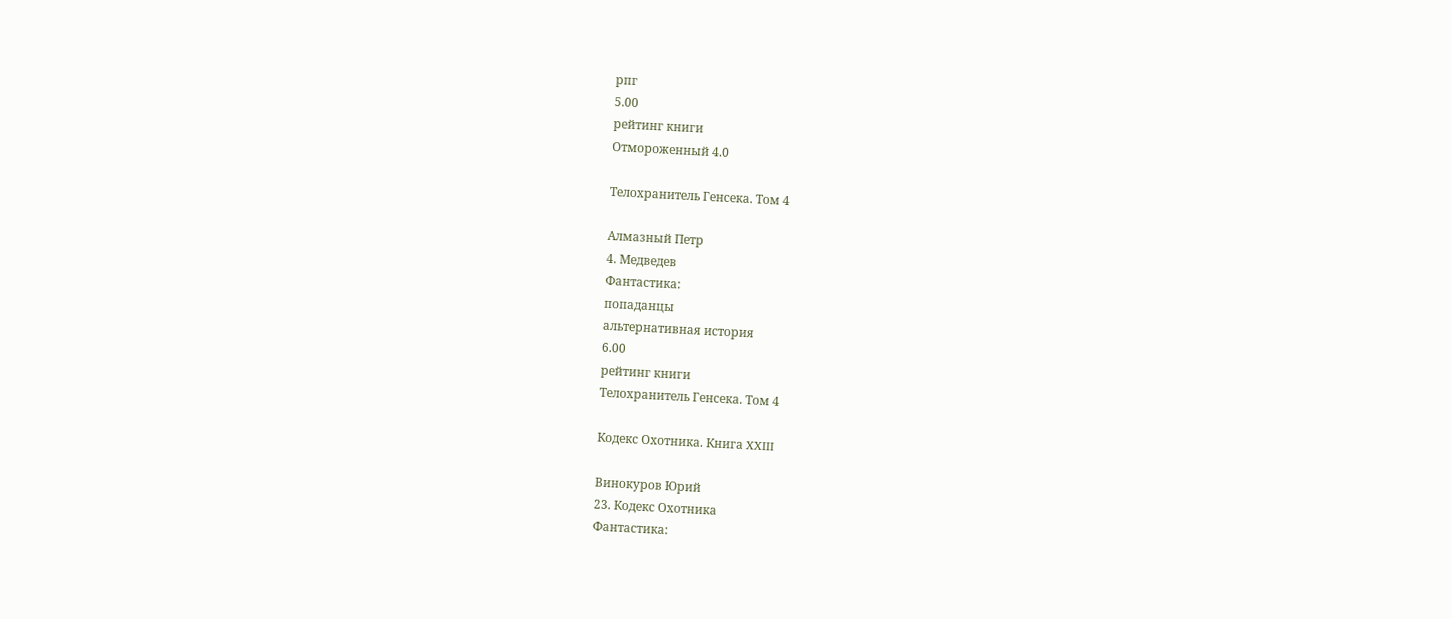рпг
5.00
рейтинг книги
Отмороженный 4.0

Телохранитель Генсека. Том 4

Алмазный Петр
4. Медведев
Фантастика:
попаданцы
альтернативная история
6.00
рейтинг книги
Телохранитель Генсека. Том 4

Кодекс Охотника. Книга XXIII

Винокуров Юрий
23. Кодекс Охотника
Фантастика: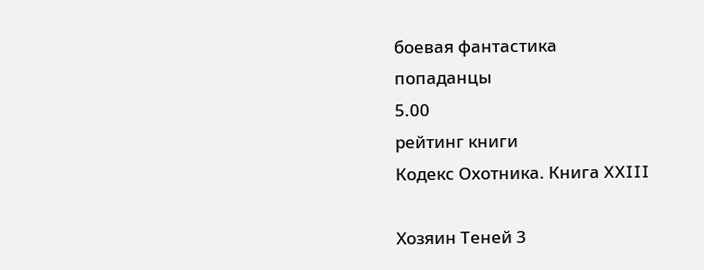боевая фантастика
попаданцы
5.00
рейтинг книги
Кодекс Охотника. Книга XXIII

Хозяин Теней 3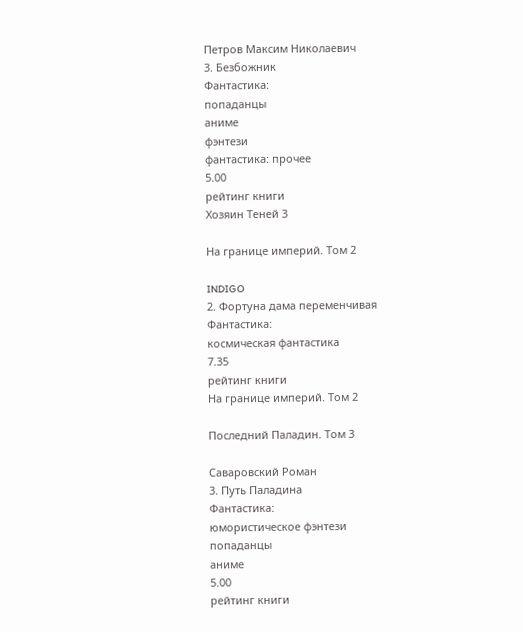Петров Максим Николаевич
3. Безбожник
Фантастика:
попаданцы
аниме
фэнтези
фантастика: прочее
5.00
рейтинг книги
Хозяин Теней 3

На границе империй. Том 2

INDIGO
2. Фортуна дама переменчивая
Фантастика:
космическая фантастика
7.35
рейтинг книги
На границе империй. Том 2

Последний Паладин. Том 3

Саваровский Роман
3. Путь Паладина
Фантастика:
юмористическое фэнтези
попаданцы
аниме
5.00
рейтинг книги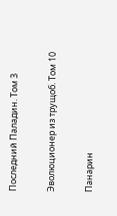Последний Паладин. Том 3

Эволюционер из трущоб. Том 10

Панарин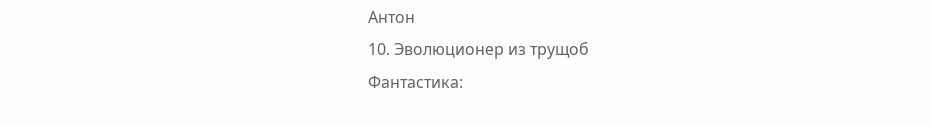Антон
10. Эволюционер из трущоб
Фантастика: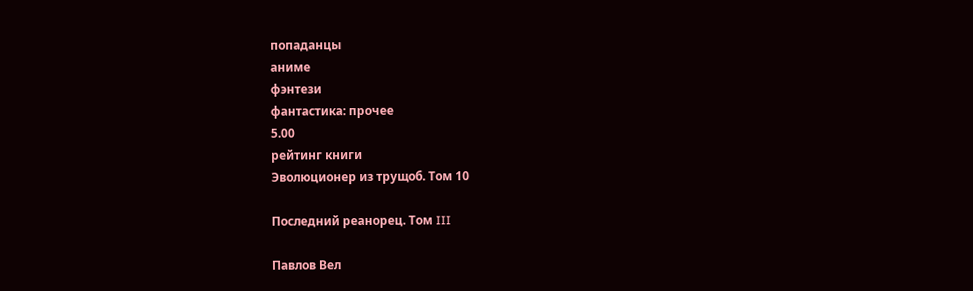попаданцы
аниме
фэнтези
фантастика: прочее
5.00
рейтинг книги
Эволюционер из трущоб. Том 10

Последний реанорец. Том III

Павлов Вел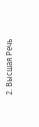2. Высшая Речь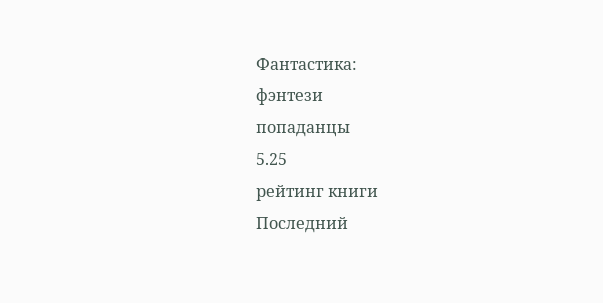Фантастика:
фэнтези
попаданцы
5.25
рейтинг книги
Последний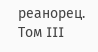реанорец. Том III